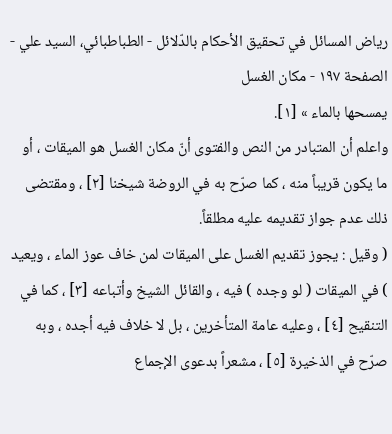رياض المسائل في تحقيق الأحكام بالدّلائل - الطباطبائي، السيد علي - الصفحة ١٩٧ - مكان الغسل
يمسحها بالماء » [١].
واعلم أن المتبادر من النص والفتوى أنّ مكان الغسل هو الميقات ، أو ما يكون قريباً منه ، كما صرّح به في الروضة شيخنا [٢] ، ومقتضى ذلك عدم جواز تقديمه عليه مطلقاً.
( وقيل : يجوز تقديم الغسل على الميقات لمن خاف عوز الماء ، ويعيد ) في الميقات ( لو وجده ) فيه ، والقائل الشيخ وأتباعه [٣] ، كما في التنقيح [٤] ، وعليه عامة المتأخرين ، بل لا خلاف فيه أجده ، وبه صرّح في الذخيرة [٥] ، مشعراً بدعوى الإجماع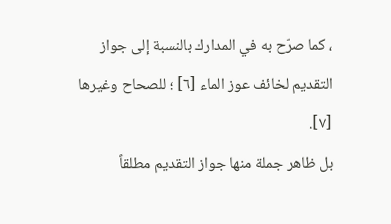، كما صرّح به في المدارك بالنسبة إلى جواز التقديم لخائف عوز الماء [٦] ؛ للصحاح وغيرها [٧].
بل ظاهر جملة منها جواز التقديم مطلقاً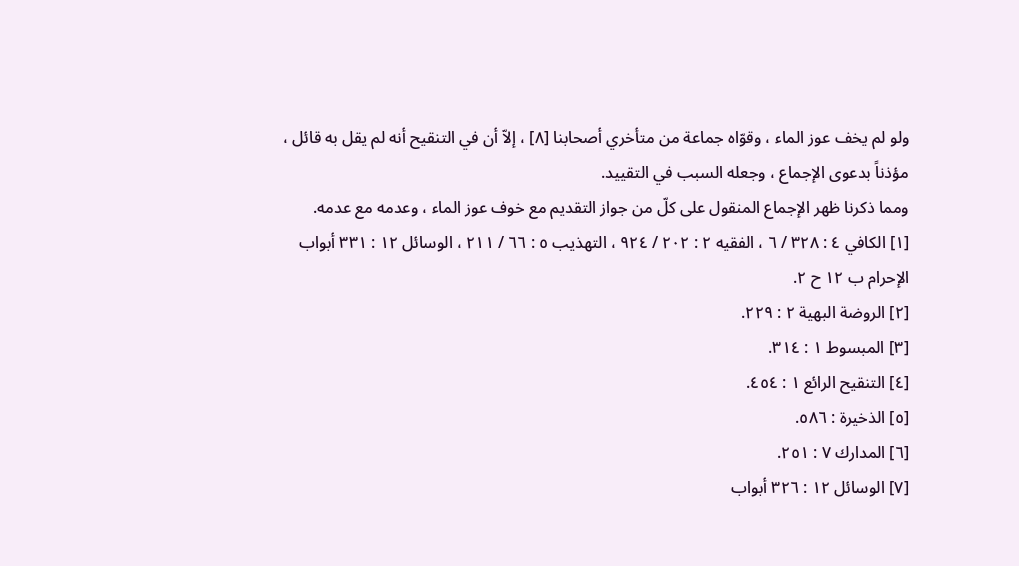ولو لم يخف عوز الماء ، وقوّاه جماعة من متأخري أصحابنا [٨] ، إلاّ أن في التنقيح أنه لم يقل به قائل ، مؤذناً بدعوى الإجماع ، وجعله السبب في التقييد.
ومما ذكرنا ظهر الإجماع المنقول على كلّ من جواز التقديم مع خوف عوز الماء ، وعدمه مع عدمه.
[١] الكافي ٤ : ٣٢٨ / ٦ ، الفقيه ٢ : ٢٠٢ / ٩٢٤ ، التهذيب ٥ : ٦٦ / ٢١١ ، الوسائل ١٢ : ٣٣١ أبواب الإحرام ب ١٢ ح ٢.
[٢] الروضة البهية ٢ : ٢٢٩.
[٣] المبسوط ١ : ٣١٤.
[٤] التنقيح الرائع ١ : ٤٥٤.
[٥] الذخيرة : ٥٨٦.
[٦] المدارك ٧ : ٢٥١.
[٧] الوسائل ١٢ : ٣٢٦ أبواب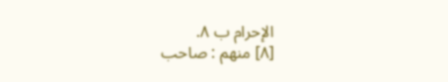الإحرام ب ٨.
[٨] منهم : صاحب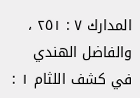المدارك ٧ : ٢٥١ ، والفاضل الهندي في كشف اللثام ١ :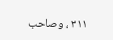٣١١ ، وصاحب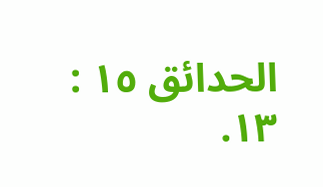الحدائق ١٥ : ١٣.